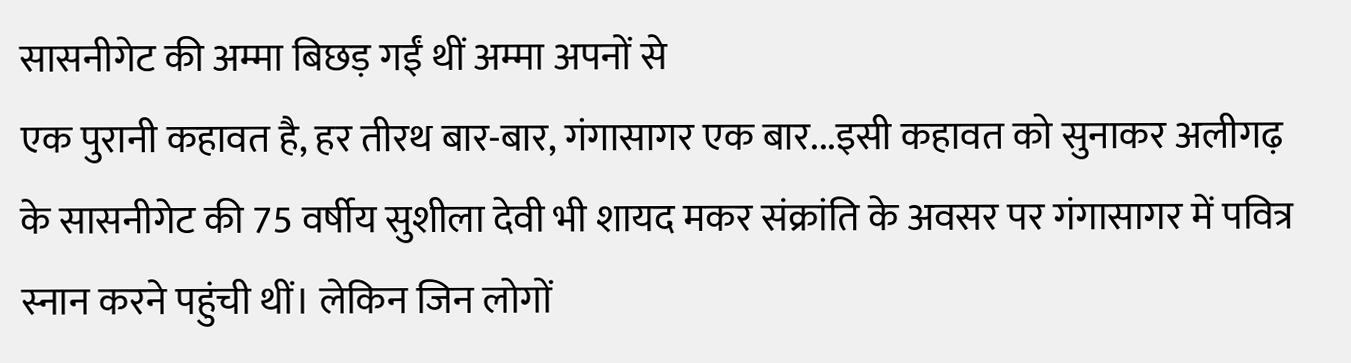सासनीगेट की अम्मा बिछड़ गईं थीं अम्मा अपनों से
एक पुरानी कहावत है, हर तीरथ बार-बार, गंगासागर एक बार...इसी कहावत को सुनाकर अलीगढ़ के सासनीगेट की 75 वर्षीय सुशीला देवी भी शायद मकर संक्रांति के अवसर पर गंगासागर में पवित्र स्नान करने पहुंची थीं। लेकिन जिन लोगों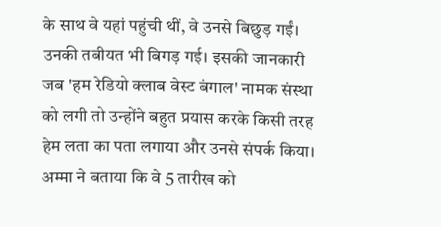के साथ वे यहां पहुंची थीं, वे उनसे बिछुड़ गईं। उनकी तबीयत भी बिगड़ गई। इसकी जानकारी जब 'हम रेडियो क्लाब वेस्ट बंगाल' नामक संस्था को लगी तो उन्होंने बहुत प्रयास करके किसी तरह हेम लता का पता लगाया और उनसे संपर्क किया। अम्मा ने बताया कि वे 5 तारीख को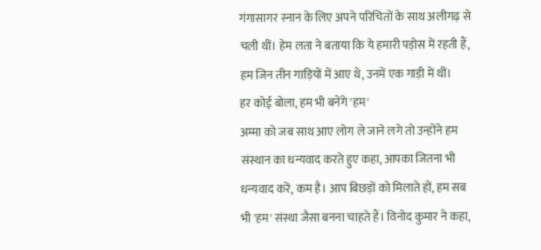गंगासागर स्नान के लिए अपने परिचितों के साथ अलीगढ़ से चली थीं। हेम लता ने बताया कि ये हमारी पड़ोस में रहती हैं, हम जिन तीन गाड़ियों में आए थे, उनमें एक गाड़ी में थीं।
हर कोई बोला, हम भी बनेंगे 'हम'
अम्मा को जब साथ आए लोग ले जाने लगे तो उन्होंने हम संस्थान का धन्यवाद करते हुए कहा, आपका जितना भी धन्यवाद करें, कम है। आप बिछड़ों को मिलाते हों, हम सब भी 'हम' संस्था जैसा बनना चाहते हैं। विनोद कुमार ने कहा,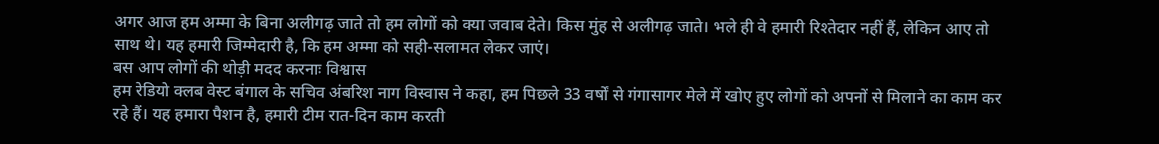अगर आज हम अम्मा के बिना अलीगढ़ जाते तो हम लोगों को क्या जवाब देते। किस मुंह से अलीगढ़ जाते। भले ही वे हमारी रिश्तेदार नहीं हैं, लेकिन आए तो साथ थे। यह हमारी जिम्मेदारी है, कि हम अम्मा को सही-सलामत लेकर जाएं।
बस आप लोगों की थोड़ी मदद करनाः विश्वास
हम रेडियो क्लब वेस्ट बंगाल के सचिव अंबरिश नाग विस्वास ने कहा, हम पिछले 33 वर्षों से गंगासागर मेले में खोए हुए लोगों को अपनों से मिलाने का काम कर रहे हैं। यह हमारा पैशन है, हमारी टीम रात-दिन काम करती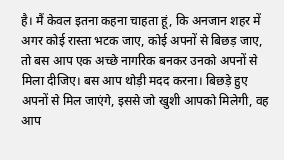है। मैं केवल इतना कहना चाहता हूं, कि अनजान शहर में अगर कोई रास्ता भटक जाए, कोई अपनों से बिछड़ जाए, तो बस आप एक अच्छे नागरिक बनकर उनको अपनों से मिला दीजिए। बस आप थोड़ी मदद करना। बिछड़े हुए अपनों से मिल जाएंगे, इससे जो खुशी आपको मिलेगी, वह आप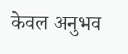केवल अनुभव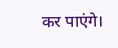कर पाएंगे।